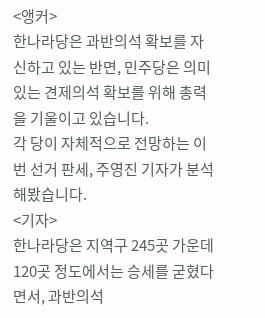<앵커>
한나라당은 과반의석 확보를 자신하고 있는 반면, 민주당은 의미있는 견제의석 확보를 위해 총력을 기울이고 있습니다.
각 당이 자체적으로 전망하는 이번 선거 판세, 주영진 기자가 분석해봤습니다.
<기자>
한나라당은 지역구 245곳 가운데 120곳 정도에서는 승세를 굳혔다면서, 과반의석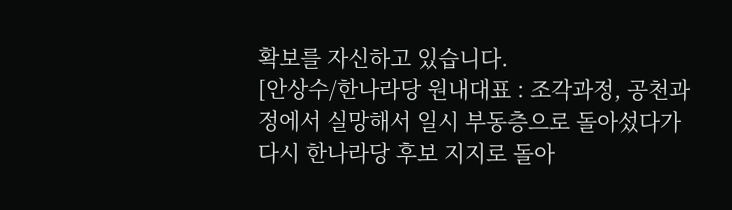확보를 자신하고 있습니다.
[안상수/한나라당 원내대표 : 조각과정, 공천과정에서 실망해서 일시 부동층으로 돌아섰다가 다시 한나라당 후보 지지로 돌아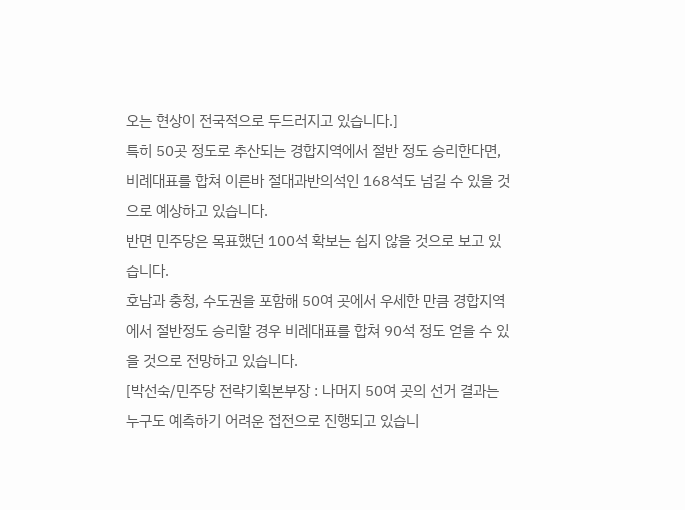오는 현상이 전국적으로 두드러지고 있습니다.]
특히 50곳 정도로 추산되는 경합지역에서 절반 정도 승리한다면, 비례대표를 합쳐 이른바 절대과반의석인 168석도 넘길 수 있을 것으로 예상하고 있습니다.
반면 민주당은 목표했던 100석 확보는 쉽지 않을 것으로 보고 있습니다.
호남과 충청, 수도권을 포함해 50여 곳에서 우세한 만큼 경합지역에서 절반정도 승리할 경우 비례대표를 합쳐 90석 정도 얻을 수 있을 것으로 전망하고 있습니다.
[박선숙/민주당 전략기획본부장 : 나머지 50여 곳의 선거 결과는 누구도 예측하기 어려운 접전으로 진행되고 있습니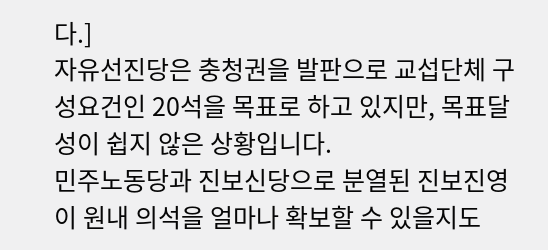다.]
자유선진당은 충청권을 발판으로 교섭단체 구성요건인 20석을 목표로 하고 있지만, 목표달성이 쉽지 않은 상황입니다.
민주노동당과 진보신당으로 분열된 진보진영이 원내 의석을 얼마나 확보할 수 있을지도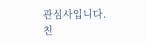관심사입니다.
친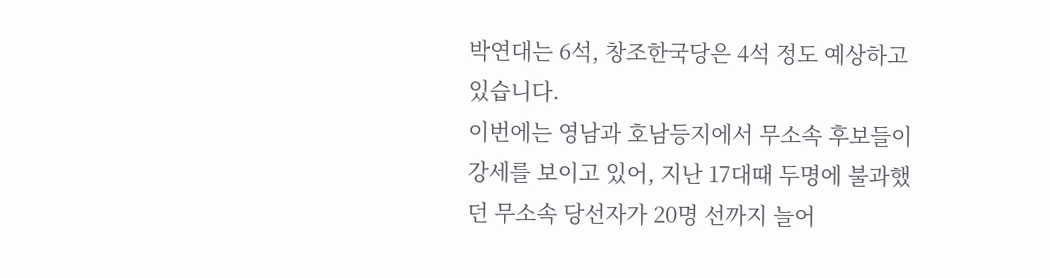박연대는 6석, 창조한국당은 4석 정도 예상하고 있습니다.
이번에는 영남과 호남등지에서 무소속 후보들이 강세를 보이고 있어, 지난 17대때 두명에 불과했던 무소속 당선자가 20명 선까지 늘어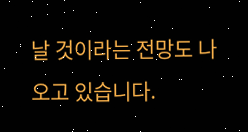날 것이라는 전망도 나오고 있습니다.